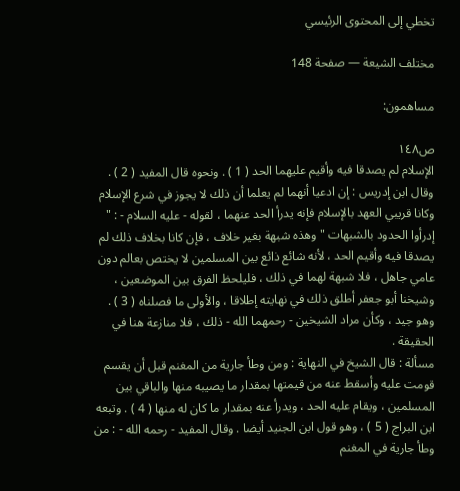تخطي إلى المحتوى الرئيسي

مختلف الشيعة — صفحة 148

مساهمون:

ص١٤٨
الإسلام لم يصدقا فيه وأقيم عليهما الحد ( 1 ) . ونحوه قال المفيد ( 2 ) . وقال ابن إدريس : إن ادعيا أنهما لم يعلما أن ذلك لا يجوز في شرع الإسلام وكانا قريبي العهد بالإسلام فإنه يدرأ الحد عنهما ، لقوله - عليه السلام - : " إدرأوا الحدود بالشبهات " وهذه شبهة بغير خلاف ، فإن كانا بخلاف ذلك لم يصدقا فيه وأقيم الحد ، لأنه شائع ذائع بين المسلمين لا يختص بعالم دون عامي جاهل ، فلا شبهة لهما في ذلك ، فليلحظ الفرق بين الموضعين ، وشيخنا أبو جعفر أطلق ذلك في نهايته إطلاقا ، والأولى ما فصلناه ( 3 ) . وهو جيد ، وكأن مراد الشيخين - رحمهما الله - ذلك ، فلا منازعة هنا في الحقيقة .
مسألة : قال الشيخ في النهاية : ومن وطأ جارية من المغنم قبل أن يقسم قومت عليه وأسقط عنه من قيمتها بمقدار ما يصيبه منها والباقي بين المسلمين ، ويقام عليه الحد ، ويدرأ عنه بمقدار ما كان له منها ( 4 ) . وتبعه ابن البراج ( 5 ) ، وهو قول ابن الجنيد أيضا . وقال المفيد - رحمه الله - : من وطأ جارية في المغنم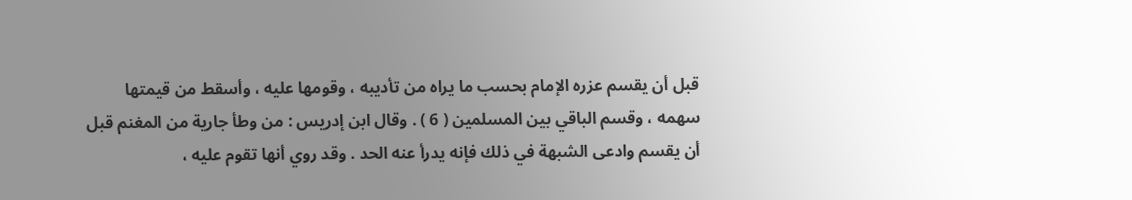قبل أن يقسم عزره الإمام بحسب ما يراه من تأديبه ، وقومها عليه ، وأسقط من قيمتها سهمه ، وقسم الباقي بين المسلمين ( 6 ) . وقال ابن إدريس : من وطأ جارية من المغنم قبل أن يقسم وادعى الشبهة في ذلك فإنه يدرأ عنه الحد . وقد روي أنها تقوم عليه ،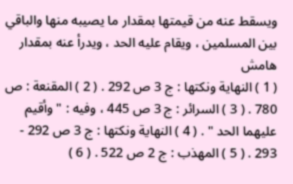ويسقط عنه من قيمتها بمقدار ما يصيبه منها والباقي بين المسلمين ، ويقام عليه الحد ، ويدرأ عنه بمقدار
هامش
( 1 ) النهاية ونكتها : ج 3 ص 292 . ( 2 ) المقنعة : ص 780 . ( 3 ) السرائر : ج 3 ص 445 ، وفيه : " وأقيم عليهما الحد " . ( 4 ) النهاية ونكتها : ج 3 ص 292 - 293 . ( 5 ) المهذب : ج 2 ص 522 . ( 6 )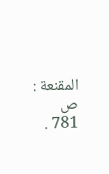المقنعة : ص 781 .